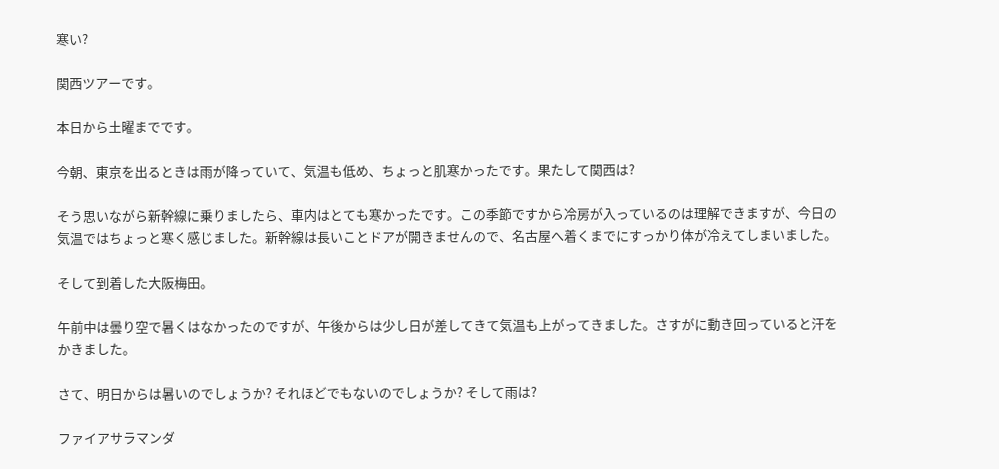寒い?

関西ツアーです。

本日から土曜までです。

今朝、東京を出るときは雨が降っていて、気温も低め、ちょっと肌寒かったです。果たして関西は?

そう思いながら新幹線に乗りましたら、車内はとても寒かったです。この季節ですから冷房が入っているのは理解できますが、今日の気温ではちょっと寒く感じました。新幹線は長いことドアが開きませんので、名古屋へ着くまでにすっかり体が冷えてしまいました。

そして到着した大阪梅田。

午前中は曇り空で暑くはなかったのですが、午後からは少し日が差してきて気温も上がってきました。さすがに動き回っていると汗をかきました。

さて、明日からは暑いのでしょうか? それほどでもないのでしょうか? そして雨は?

ファイアサラマンダ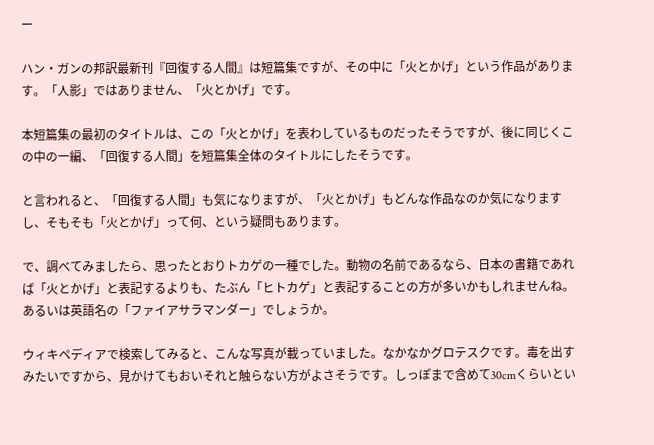ー

ハン・ガンの邦訳最新刊『回復する人間』は短篇集ですが、その中に「火とかげ」という作品があります。「人影」ではありません、「火とかげ」です。

本短篇集の最初のタイトルは、この「火とかげ」を表わしているものだったそうですが、後に同じくこの中の一編、「回復する人間」を短篇集全体のタイトルにしたそうです。

と言われると、「回復する人間」も気になりますが、「火とかげ」もどんな作品なのか気になりますし、そもそも「火とかげ」って何、という疑問もあります。

で、調べてみましたら、思ったとおりトカゲの一種でした。動物の名前であるなら、日本の書籍であれば「火とかげ」と表記するよりも、たぶん「ヒトカゲ」と表記することの方が多いかもしれませんね。あるいは英語名の「ファイアサラマンダー」でしょうか。

ウィキペディアで検索してみると、こんな写真が載っていました。なかなかグロテスクです。毒を出すみたいですから、見かけてもおいそれと触らない方がよさそうです。しっぽまで含めて30cmくらいとい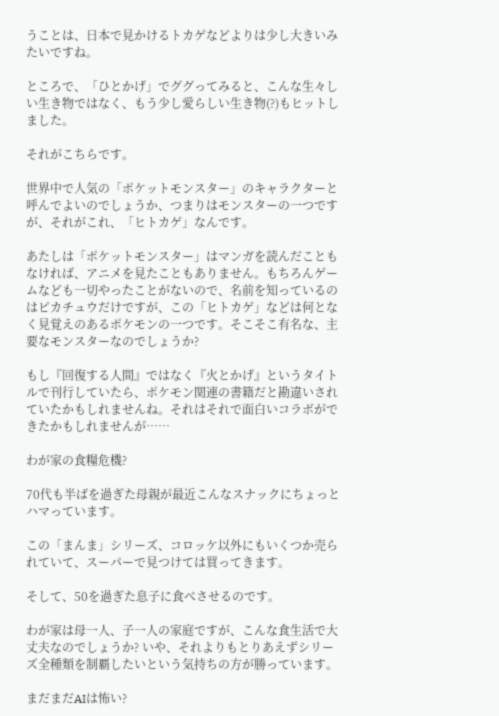うことは、日本で見かけるトカゲなどよりは少し大きいみたいですね。

ところで、「ひとかげ」でググってみると、こんな生々しい生き物ではなく、もう少し愛らしい生き物(?)もヒットしました。

それがこちらです。

世界中で人気の「ポケットモンスター」のキャラクターと呼んでよいのでしょうか、つまりはモンスターの一つですが、それがこれ、「ヒトカゲ」なんです。

あたしは「ポケットモンスター」はマンガを読んだこともなければ、アニメを見たこともありません。もちろんゲームなども一切やったことがないので、名前を知っているのはピカチュウだけですが、この「ヒトカゲ」などは何となく見覚えのあるポケモンの一つです。そこそこ有名な、主要なモンスターなのでしょうか?

もし『回復する人間』ではなく『火とかげ』というタイトルで刊行していたら、ポケモン関連の書籍だと勘違いされていたかもしれませんね。それはそれで面白いコラボができたかもしれませんが……

わが家の食糧危機?

70代も半ばを過ぎた母親が最近こんなスナックにちょっとハマっています。

この「まんま」シリーズ、コロッケ以外にもいくつか売られていて、スーパーで見つけては買ってきます。

そして、50を過ぎた息子に食べさせるのです。

わが家は母一人、子一人の家庭ですが、こんな食生活で大丈夫なのでしょうか? いや、それよりもとりあえずシリーズ全種類を制覇したいという気持ちの方が勝っています。

まだまだAIは怖い?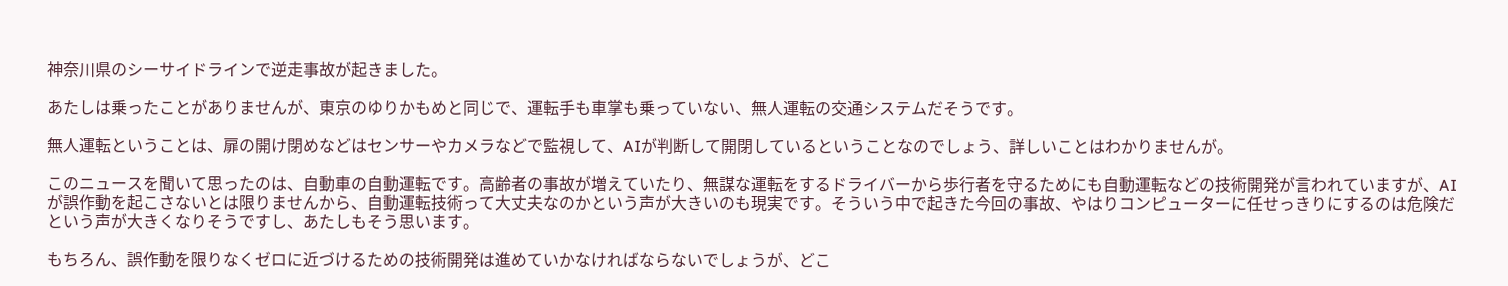神奈川県のシーサイドラインで逆走事故が起きました。

あたしは乗ったことがありませんが、東京のゆりかもめと同じで、運転手も車掌も乗っていない、無人運転の交通システムだそうです。

無人運転ということは、扉の開け閉めなどはセンサーやカメラなどで監視して、AIが判断して開閉しているということなのでしょう、詳しいことはわかりませんが。

このニュースを聞いて思ったのは、自動車の自動運転です。高齢者の事故が増えていたり、無謀な運転をするドライバーから歩行者を守るためにも自動運転などの技術開発が言われていますが、AIが誤作動を起こさないとは限りませんから、自動運転技術って大丈夫なのかという声が大きいのも現実です。そういう中で起きた今回の事故、やはりコンピューターに任せっきりにするのは危険だという声が大きくなりそうですし、あたしもそう思います。

もちろん、誤作動を限りなくゼロに近づけるための技術開発は進めていかなければならないでしょうが、どこ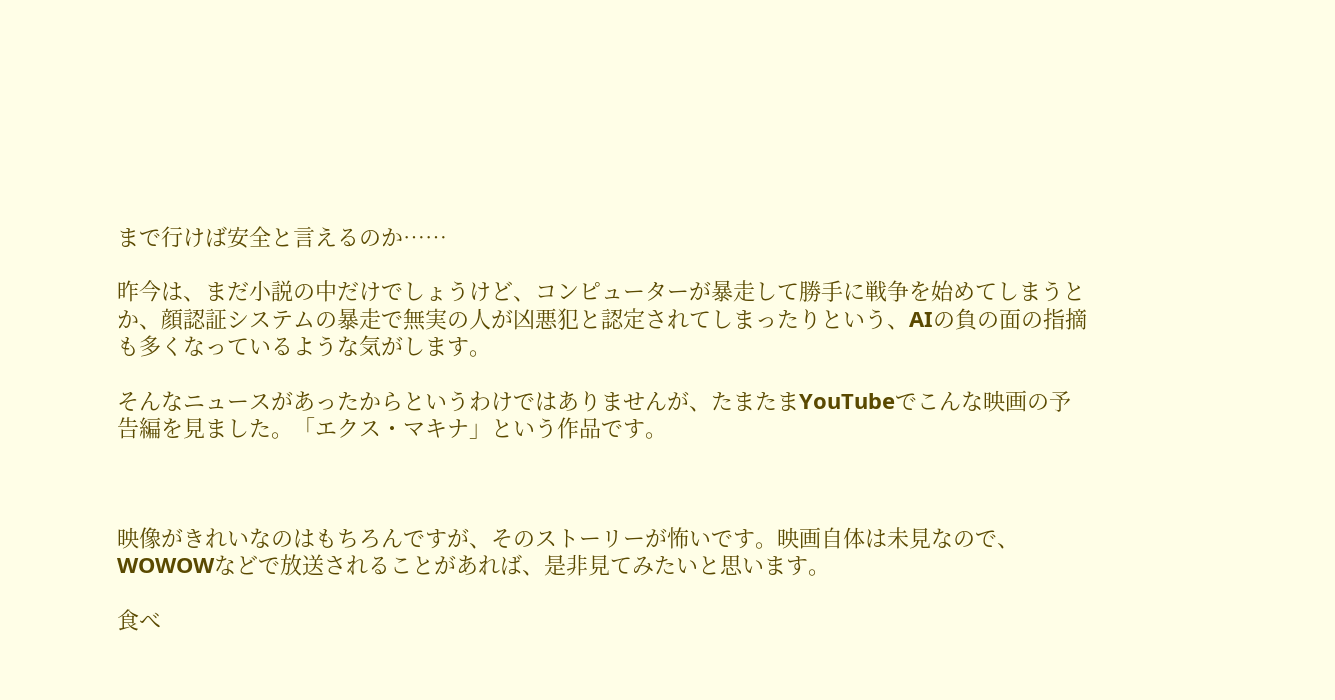まで行けば安全と言えるのか……

昨今は、まだ小説の中だけでしょうけど、コンピューターが暴走して勝手に戦争を始めてしまうとか、顔認証システムの暴走で無実の人が凶悪犯と認定されてしまったりという、AIの負の面の指摘も多くなっているような気がします。

そんなニュースがあったからというわけではありませんが、たまたまYouTubeでこんな映画の予告編を見ました。「エクス・マキナ」という作品です。



映像がきれいなのはもちろんですが、そのストーリーが怖いです。映画自体は未見なので、WOWOWなどで放送されることがあれば、是非見てみたいと思います。

食べ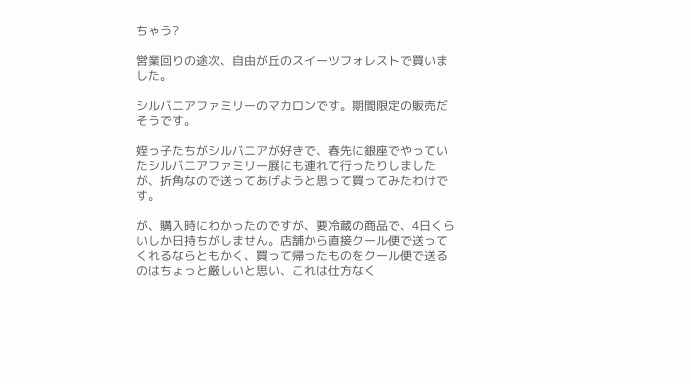ちゃう?

営業回りの途次、自由が丘のスイーツフォレストで買いました。

シルバニアファミリーのマカロンです。期間限定の販売だそうです。

姪っ子たちがシルバニアが好きで、春先に銀座でやっていたシルバニアファミリー展にも連れて行ったりしましたが、折角なので送ってあげようと思って買ってみたわけです。

が、購入時にわかったのですが、要冷蔵の商品で、4日くらいしか日持ちがしません。店舗から直接クール便で送ってくれるならともかく、買って帰ったものをクール便で送るのはちょっと厳しいと思い、これは仕方なく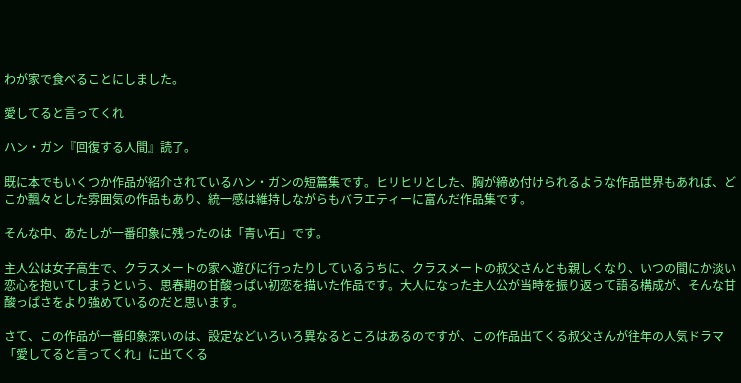わが家で食べることにしました。

愛してると言ってくれ

ハン・ガン『回復する人間』読了。

既に本でもいくつか作品が紹介されているハン・ガンの短篇集です。ヒリヒリとした、胸が締め付けられるような作品世界もあれば、どこか飄々とした雰囲気の作品もあり、統一感は維持しながらもバラエティーに富んだ作品集です。

そんな中、あたしが一番印象に残ったのは「青い石」です。

主人公は女子高生で、クラスメートの家へ遊びに行ったりしているうちに、クラスメートの叔父さんとも親しくなり、いつの間にか淡い恋心を抱いてしまうという、思春期の甘酸っぱい初恋を描いた作品です。大人になった主人公が当時を振り返って語る構成が、そんな甘酸っぱさをより強めているのだと思います。

さて、この作品が一番印象深いのは、設定などいろいろ異なるところはあるのですが、この作品出てくる叔父さんが往年の人気ドラマ「愛してると言ってくれ」に出てくる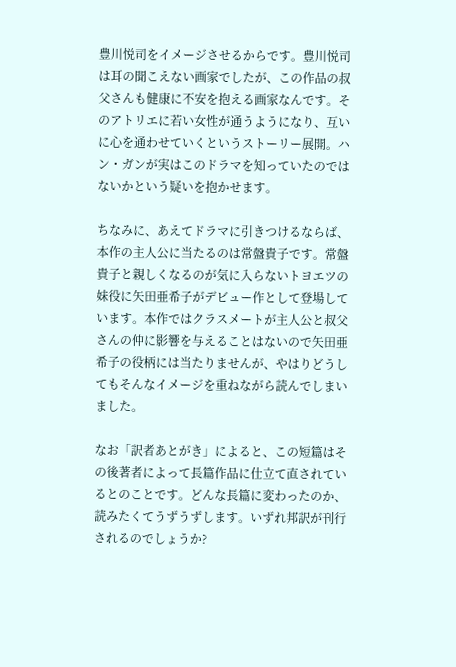豊川悦司をイメージさせるからです。豊川悦司は耳の聞こえない画家でしたが、この作品の叔父さんも健康に不安を抱える画家なんです。そのアトリエに若い女性が通うようになり、互いに心を通わせていくというストーリー展開。ハン・ガンが実はこのドラマを知っていたのではないかという疑いを抱かせます。

ちなみに、あえてドラマに引きつけるならば、本作の主人公に当たるのは常盤貴子です。常盤貴子と親しくなるのが気に入らないトヨエツの妹役に矢田亜希子がデビュー作として登場しています。本作ではクラスメートが主人公と叔父さんの仲に影響を与えることはないので矢田亜希子の役柄には当たりませんが、やはりどうしてもそんなイメージを重ねながら読んでしまいました。

なお「訳者あとがき」によると、この短篇はその後著者によって長篇作品に仕立て直されているとのことです。どんな長篇に変わったのか、読みたくてうずうずします。いずれ邦訳が刊行されるのでしょうか?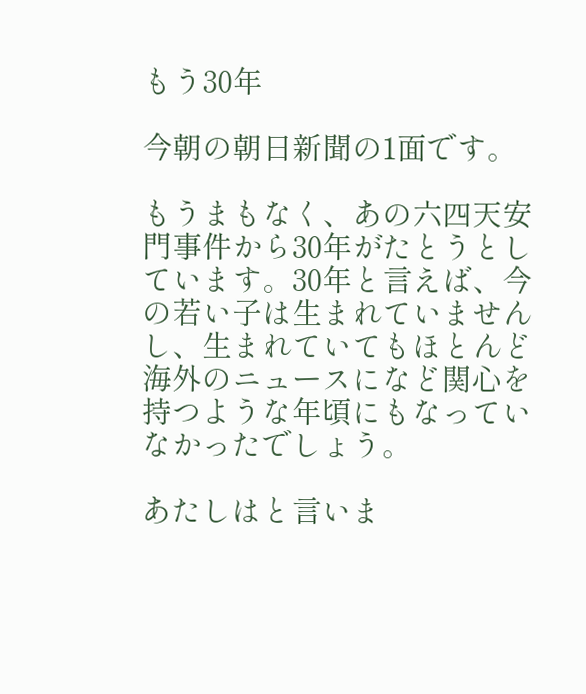もう30年

今朝の朝日新聞の1面です。

もうまもなく、あの六四天安門事件から30年がたとうとしています。30年と言えば、今の若い子は生まれていませんし、生まれていてもほとんど海外のニュースになど関心を持つような年頃にもなっていなかったでしょう。

あたしはと言いま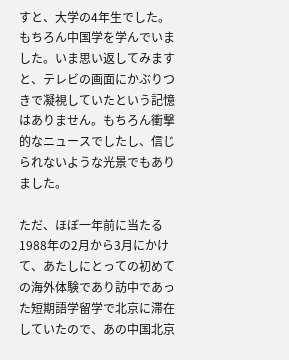すと、大学の4年生でした。もちろん中国学を学んでいました。いま思い返してみますと、テレビの画面にかぶりつきで凝視していたという記憶はありません。もちろん衝撃的なニュースでしたし、信じられないような光景でもありました。

ただ、ほぼ一年前に当たる1988年の2月から3月にかけて、あたしにとっての初めての海外体験であり訪中であった短期語学留学で北京に滞在していたので、あの中国北京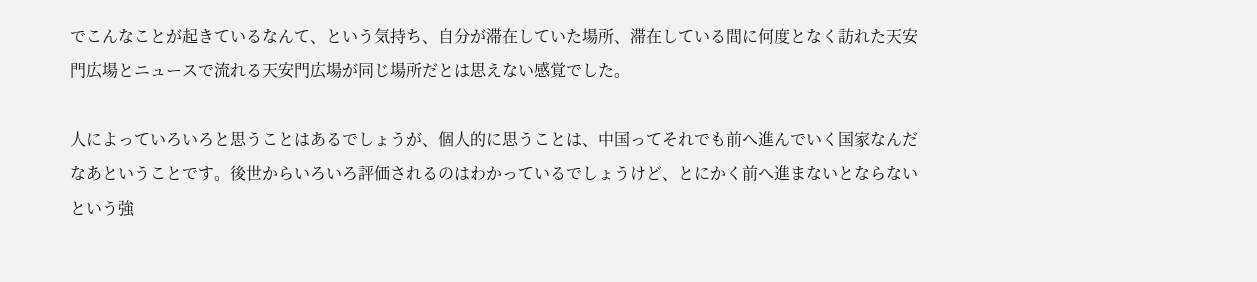でこんなことが起きているなんて、という気持ち、自分が滞在していた場所、滞在している間に何度となく訪れた天安門広場とニュースで流れる天安門広場が同じ場所だとは思えない感覚でした。

人によっていろいろと思うことはあるでしょうが、個人的に思うことは、中国ってそれでも前へ進んでいく国家なんだなあということです。後世からいろいろ評価されるのはわかっているでしょうけど、とにかく前へ進まないとならないという強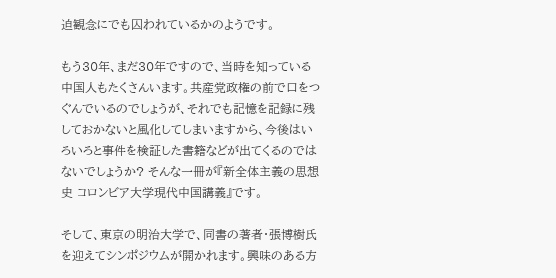迫観念にでも囚われているかのようです。

もう30年、まだ30年ですので、当時を知っている中国人もたくさんいます。共産党政権の前で口をつぐんでいるのでしょうが、それでも記憶を記録に残しておかないと風化してしまいますから、今後はいろいろと事件を検証した書籍などが出てくるのではないでしょうか? そんな一冊が『新全体主義の思想史 コロンビア大学現代中国講義』です。

そして、東京の明治大学で、同書の著者・張博樹氏を迎えてシンポジウムが開かれます。興味のある方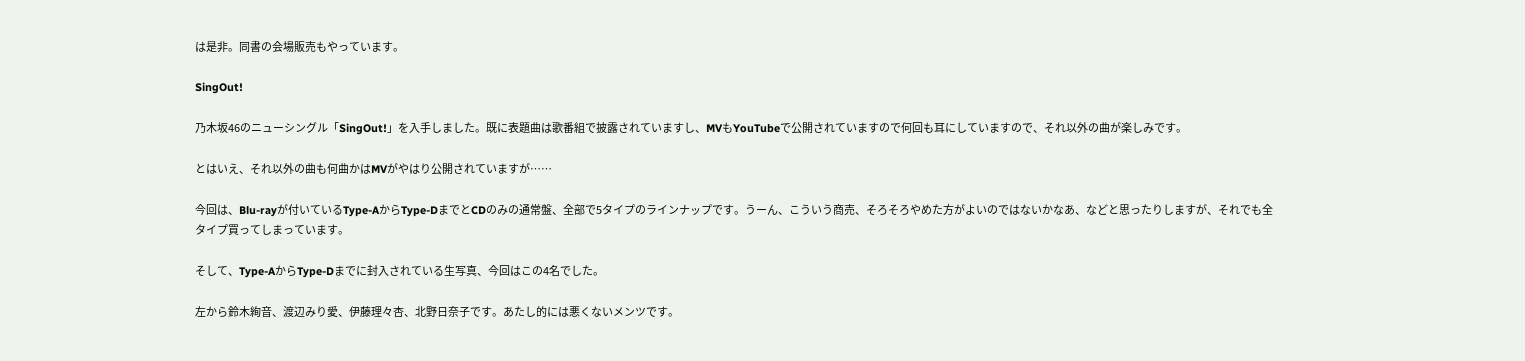は是非。同書の会場販売もやっています。

SingOut!

乃木坂46のニューシングル「SingOut!」を入手しました。既に表題曲は歌番組で披露されていますし、MVもYouTubeで公開されていますので何回も耳にしていますので、それ以外の曲が楽しみです。

とはいえ、それ以外の曲も何曲かはMVがやはり公開されていますが……

今回は、Blu-rayが付いているType-AからType-DまでとCDのみの通常盤、全部で5タイプのラインナップです。うーん、こういう商売、そろそろやめた方がよいのではないかなあ、などと思ったりしますが、それでも全タイプ買ってしまっています。

そして、Type-AからType-Dまでに封入されている生写真、今回はこの4名でした。

左から鈴木絢音、渡辺みり愛、伊藤理々杏、北野日奈子です。あたし的には悪くないメンツです。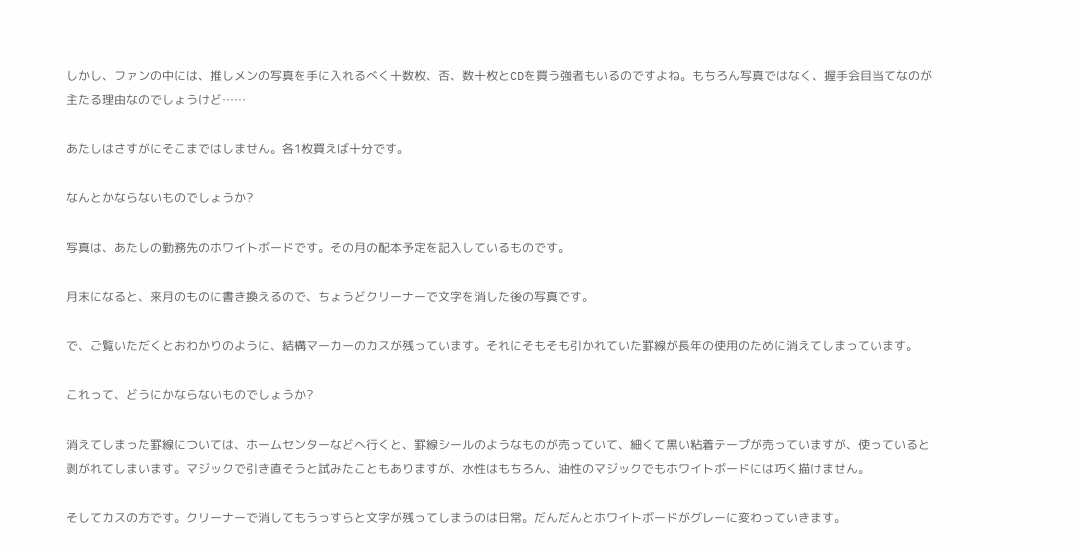しかし、ファンの中には、推しメンの写真を手に入れるべく十数枚、否、数十枚とCDを買う強者もいるのですよね。もちろん写真ではなく、握手会目当てなのが主たる理由なのでしょうけど……

あたしはさすがにそこまではしません。各1枚買えば十分です。

なんとかならないものでしょうか?

写真は、あたしの勤務先のホワイトボードです。その月の配本予定を記入しているものです。

月末になると、来月のものに書き換えるので、ちょうどクリーナーで文字を消した後の写真です。

で、ご覧いただくとおわかりのように、結構マーカーのカスが残っています。それにそもそも引かれていた罫線が長年の使用のために消えてしまっています。

これって、どうにかならないものでしょうか?

消えてしまった罫線については、ホームセンターなどへ行くと、罫線シールのようなものが売っていて、細くて黒い粘着テープが売っていますが、使っていると剥がれてしまいます。マジックで引き直そうと試みたこともありますが、水性はもちろん、油性のマジックでもホワイトボードには巧く描けません。

そしてカスの方です。クリーナーで消してもうっすらと文字が残ってしまうのは日常。だんだんとホワイトボードがグレーに変わっていきます。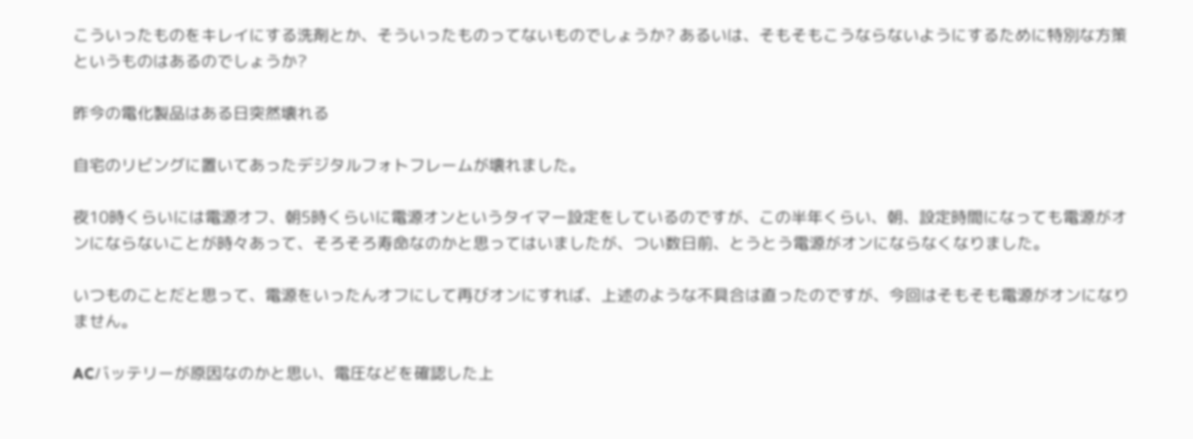こういったものをキレイにする洗剤とか、そういったものってないものでしょうか? あるいは、そもそもこうならないようにするために特別な方策というものはあるのでしょうか?

昨今の電化製品はある日突然壊れる

自宅のリビングに置いてあったデジタルフォトフレームが壊れました。

夜10時くらいには電源オフ、朝5時くらいに電源オンというタイマー設定をしているのですが、この半年くらい、朝、設定時間になっても電源がオンにならないことが時々あって、そろそろ寿命なのかと思ってはいましたが、つい数日前、とうとう電源がオンにならなくなりました。

いつものことだと思って、電源をいったんオフにして再びオンにすれば、上述のような不具合は直ったのですが、今回はそもそも電源がオンになりません。

ACバッテリーが原因なのかと思い、電圧などを確認した上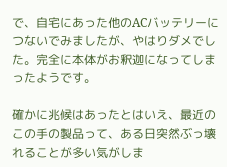で、自宅にあった他のACバッテリーにつないでみましたが、やはりダメでした。完全に本体がお釈迦になってしまったようです。

確かに兆候はあったとはいえ、最近のこの手の製品って、ある日突然ぶっ壊れることが多い気がしま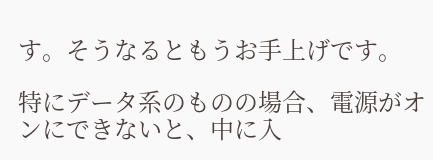す。そうなるともうお手上げです。

特にデータ系のものの場合、電源がオンにできないと、中に入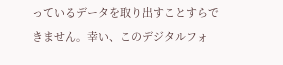っているデータを取り出すことすらできません。幸い、このデジタルフォ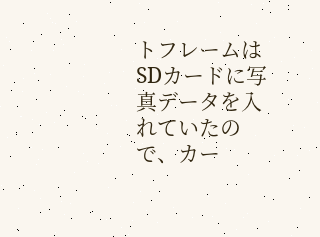トフレームはSDカードに写真データを入れていたので、カー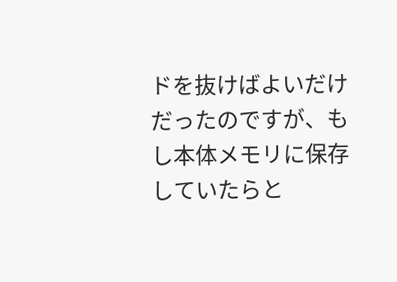ドを抜けばよいだけだったのですが、もし本体メモリに保存していたらと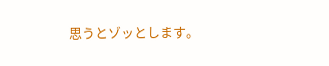思うとゾッとします。